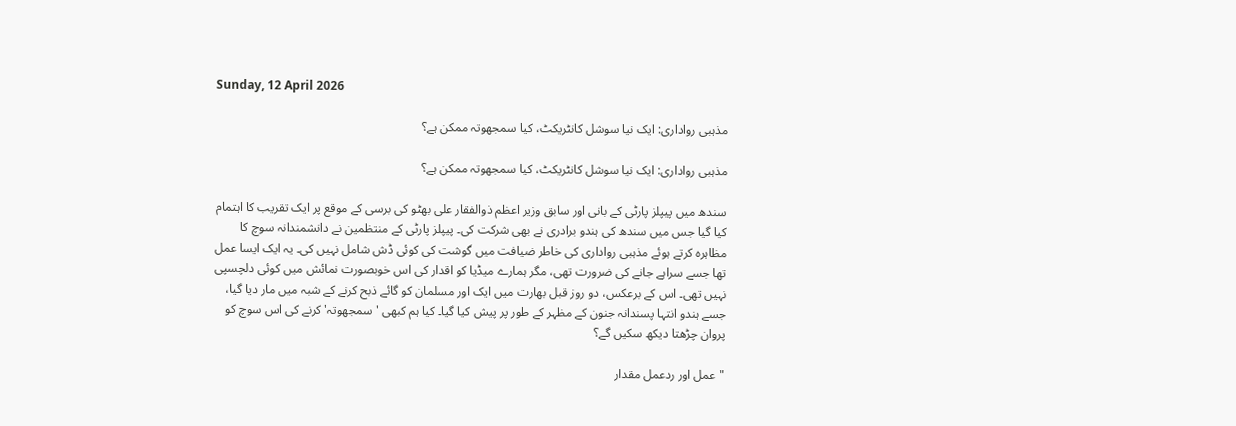Sunday, 12 April 2026

مذہبی رواداری: ایک نیا سوشل کانٹریکٹ، کیا سمجھوتہ ممکن ہے؟

مذہبی رواداری: ایک نیا سوشل کانٹریکٹ، کیا سمجھوتہ ممکن ہے؟

سندھ میں پیپلز پارٹی کے بانی اور سابق وزیر اعظم ذوالفقار علی بھٹو کی برسی کے موقع پر ایک تقریب کا اہتمام کیا گیا جس میں سندھ کی ہندو برادری نے بھی شرکت کی۔ پیپلز پارٹی کے منتظمین نے دانشمندانہ سوچ کا مظاہرہ کرتے ہوئے مذہبی رواداری کی خاطر ضیافت میں گوشت کی کوئی ڈش شامل نہیں کی۔ یہ ایک ایسا عمل تھا جسے سراہے جانے کی ضرورت تھی، مگر ہمارے میڈیا کو اقدار کی اس خوبصورت نمائش میں کوئی دلچسپی نہیں تھی۔ اس کے برعکس، دو روز قبل بھارت میں ایک اور مسلمان کو گائے ذبح کرنے کے شبہ میں مار دیا گیا، جسے ہندو انتہا پسندانہ جنون کے مظہر کے طور پر پیش کیا گیا۔ کیا ہم کبھی 'سمجھوتہ' کرنے کی اس سوچ کو پروان چڑھتا دیکھ سکیں گے؟

"عمل اور ردعمل مقدار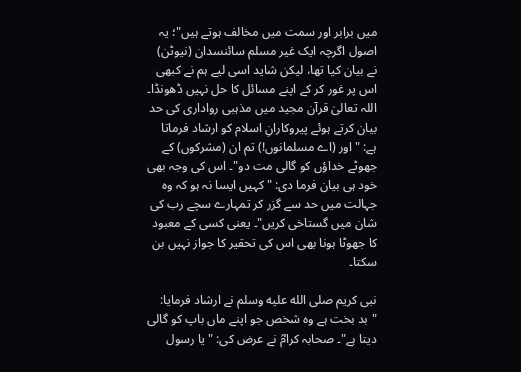میں برابر اور سمت میں مخالف ہوتے ہیں"؛ یہ اصول اگرچہ ایک غیر مسلم سائنسدان (نیوٹن) نے بیان کیا تھا، لیکن شاید اسی لیے ہم نے کبھی اس پر غور کر کے اپنے مسائل کا حل نہیں ڈھونڈا۔ اللہ تعالیٰ قرآن مجید میں مذہبی رواداری کی حد بیان کرتے ہوئے پیروکارانِ اسلام کو ارشاد فرماتا ہے: "اور (اے مسلمانوں!) تم ان (مشرکوں) کے جھوٹے خداؤں کو گالی مت دو"۔ اس کی وجہ بھی خود ہی بیان فرما دی: "کہیں ایسا نہ ہو کہ وہ جہالت میں حد سے گزر کر تمہارے سچے رب کی شان میں گستاخی کریں"۔ یعنی کسی کے معبود کا جھوٹا ہونا بھی اس کی تحقیر کا جواز نہیں بن سکتا۔

نبی کریم صلى الله عليه وسلم نے ارشاد فرمایا: "بد بخت ہے وہ شخص جو اپنے ماں باپ کو گالی دیتا ہے"۔ صحابہ کرامؓ نے عرض کی: "یا رسول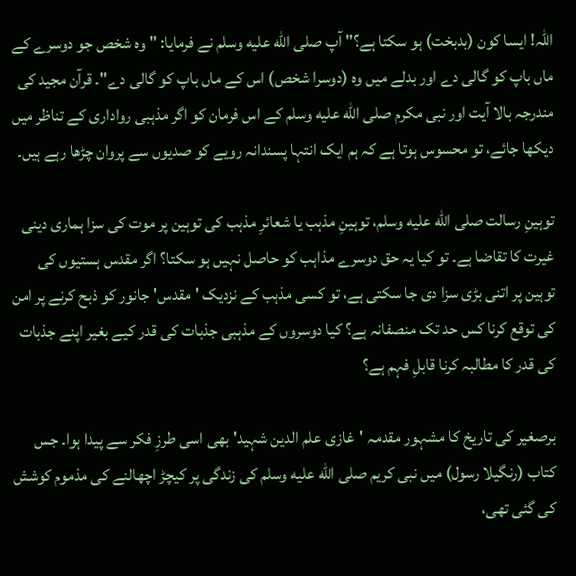اللہ! ایسا کون (بدبخت) ہو سکتا ہے؟" آپ صلى الله عليه وسلم نے فرمایا: "وہ شخص جو دوسرے کے ماں باپ کو گالی دے اور بدلے میں وہ (دوسرا شخص) اس کے ماں باپ کو گالی دے"۔ قرآن مجید کی مندرجہ بالا آیت اور نبی مکرم صلى الله عليه وسلم کے اس فرمان کو اگر مذہبی رواداری کے تناظر میں دیکھا جائے، تو محسوس ہوتا ہے کہ ہم ایک انتہا پسندانہ رویے کو صدیوں سے پروان چڑھا رہے ہیں۔

توہینِ رسالت صلى الله عليه وسلم، توہینِ مذہب یا شعائرِ مذہب کی توہین پر موت کی سزا ہماری دینی غیرت کا تقاضا ہے۔ تو کیا یہ حق دوسرے مذاہب کو حاصل نہیں ہو سکتا؟ اگر مقدس ہستیوں کی توہین پر اتنی بڑی سزا دی جا سکتی ہے، تو کسی مذہب کے نزدیک 'مقدس' جانور کو ذبح کرنے پر امن کی توقع کرنا کس حد تک منصفانہ ہے؟ کیا دوسروں کے مذہبی جذبات کی قدر کیے بغیر اپنے جذبات کی قدر کا مطالبہ کرنا قابلِ فہم ہے؟

برصغیر کی تاریخ کا مشہور مقدمہ 'غازی علم الدین شہید' بھی اسی طرزِ فکر سے پیدا ہوا۔ جس کتاب (رنگیلا رسول) میں نبی کریم صلى الله عليه وسلم کی زندگی پر کیچڑ اچھالنے کی مذموم کوشش کی گئی تھی،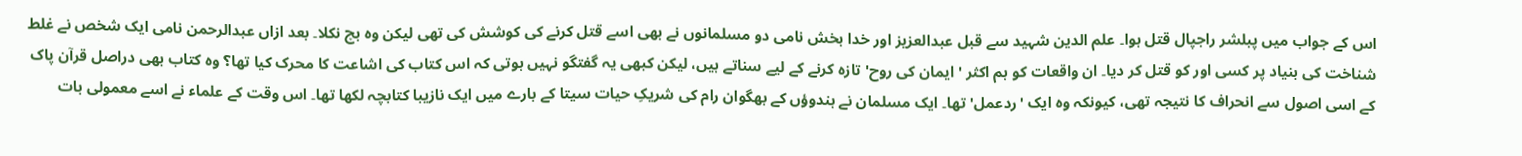اس کے جواب میں پبلشر راجپال قتل ہوا۔ علم الدین شہید سے قبل عبدالعزیز اور خدا بخش نامی دو مسلمانوں نے بھی اسے قتل کرنے کی کوشش کی تھی لیکن وہ بچ نکلا۔ بعد ازاں عبدالرحمن نامی ایک شخص نے غلط شناخت کی بنیاد پر کسی اور کو قتل کر دیا۔ ان واقعات کو ہم اکثر 'ایمان کی روح' تازہ کرنے کے لیے سناتے ہیں، لیکن کبھی یہ گفتگو نہیں ہوتی کہ اس کتاب کی اشاعت کا محرک کیا تھا؟ وہ کتاب بھی دراصل قرآن پاک کے اسی اصول سے انحراف کا نتیجہ تھی، کیونکہ وہ ایک 'ردعمل' تھا۔ ایک مسلمان نے ہندوؤں کے بھگوان رام کی شریکِ حیات سیتا کے بارے میں ایک نازیبا کتابچہ لکھا تھا۔ اس وقت کے علماء نے اسے معمولی بات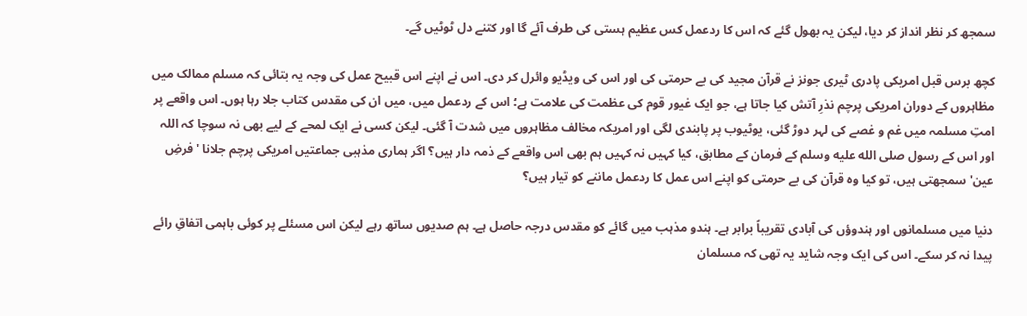سمجھ کر نظر انداز کر دیا، لیکن یہ بھول گئے کہ اس کا ردعمل کس عظیم ہستی کی طرف آئے گا اور کتنے دل ٹوٹیں گے۔

کچھ برس قبل امریکی پادری ٹیری جونز نے قرآن مجید کی بے حرمتی کی اور اس کی ویڈیو وائرل کر دی۔ اس نے اپنے اس قبیح عمل کی وجہ یہ بتائی کہ مسلم ممالک میں مظاہروں کے دوران امریکی پرچم نذرِ آتش کیا جاتا ہے، جو ایک غیور قوم کی عظمت کی علامت ہے؛ اس کے ردعمل میں، میں ان کی مقدس کتاب جلا رہا ہوں۔ اس واقعے پر امتِ مسلمہ میں غم و غصے کی لہر دوڑ گئی، یوٹیوب پر پابندی لگی اور امریکہ مخالف مظاہروں میں شدت آ گئی۔ لیکن کسی نے ایک لمحے کے لیے بھی نہ سوچا کہ اللہ اور اس کے رسول صلى الله عليه وسلم کے فرمان کے مطابق، کیا کہیں نہ کہیں ہم بھی اس واقعے کے ذمہ دار ہیں؟ اگر ہماری مذہبی جماعتیں امریکی پرچم جلانا 'فرضِ عین' سمجھتی ہیں، تو کیا وہ قرآن کی بے حرمتی کو اپنے اس عمل کا ردعمل ماننے کو تیار ہیں؟

دنیا میں مسلمانوں اور ہندوؤں کی آبادی تقریباً برابر ہے۔ ہندو مذہب میں گائے کو مقدس درجہ حاصل ہے۔ ہم صدیوں ساتھ رہے لیکن اس مسئلے پر کوئی باہمی اتفاقِ رائے پیدا نہ کر سکے۔ اس کی ایک وجہ شاید یہ تھی کہ مسلمان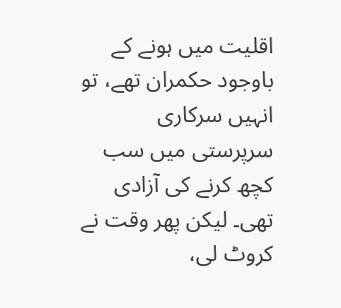اقلیت میں ہونے کے باوجود حکمران تھے، تو انہیں سرکاری سرپرستی میں سب کچھ کرنے کی آزادی تھی۔ لیکن پھر وقت نے کروٹ لی،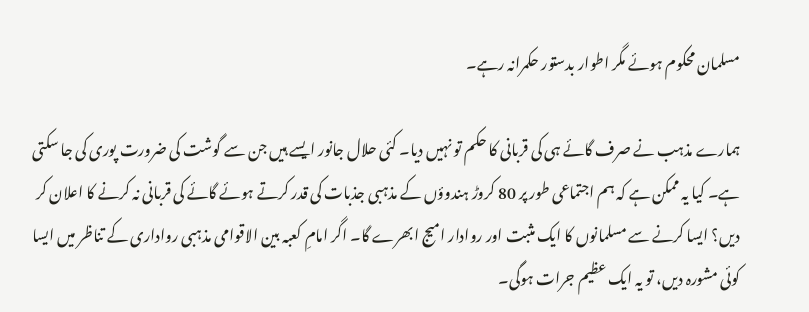مسلمان محکوم ہوئے مگر اطوار بدستور حکمرانہ رہے۔

ہمارے مذہب نے صرف گائے ہی کی قربانی کا حکم تو نہیں دیا۔ کئی حلال جانور ایسے ہیں جن سے گوشت کی ضرورت پوری کی جا سکتی ہے۔ کیا یہ ممکن ہے کہ ہم اجتماعی طور پر 80 کروڑ ہندوؤں کے مذہبی جذبات کی قدر کرتے ہوئے گائے کی قربانی نہ کرنے کا اعلان کر دیں؟ ایسا کرنے سے مسلمانوں کا ایک مثبت اور روادار امیج ابھرے گا۔ اگر امامِ کعبہ بین الاقوامی مذہبی رواداری کے تناظر میں ایسا کوئی مشورہ دیں، تو یہ ایک عظیم جرات ہوگی۔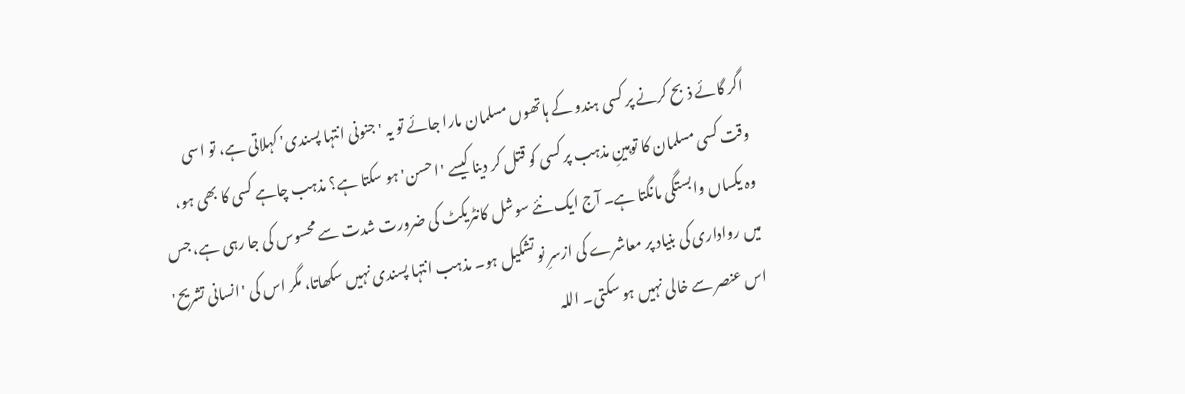اگر گائے ذبح کرنے پر کسی ہندو کے ہاتھوں مسلمان مارا جائے تو یہ 'جنونی انتہا پسندی' کہلاتی ہے، تو اسی وقت کسی مسلمان کا توہینِ مذہب پر کسی کو قتل کر دینا کیسے 'احسن' ہو سکتا ہے؟ مذہب چاہے کسی کا بھی ہو، وہ یکساں وابستگی مانگتا ہے۔ آج ایک نئے سوشل کانٹریکٹ کی ضرورت شدت سے محسوس کی جا رہی ہے، جس میں رواداری کی بنیاد پر معاشرے کی ازسرِ نو تشکیل ہو۔ مذہب انتہا پسندی نہیں سکھاتا، مگر اس کی 'انسانی تشریح' اس عنصر سے خالی نہیں ہو سکتی۔ اللہ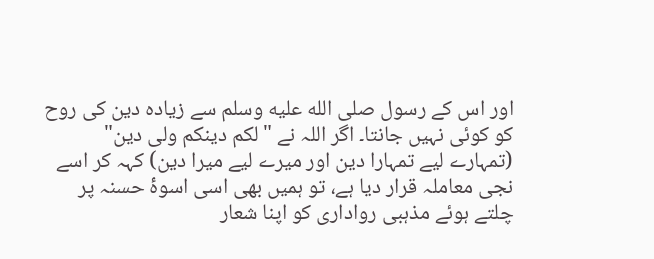اور اس کے رسول صلى الله عليه وسلم سے زیادہ دین کی روح کو کوئی نہیں جانتا۔ اگر اللہ نے "لکم دینکم ولی دین" (تمہارے لیے تمہارا دین اور میرے لیے میرا دین) کہہ کر اسے نجی معاملہ قرار دیا ہے، تو ہمیں بھی اسی اسوۂ حسنہ پر چلتے ہوئے مذہبی رواداری کو اپنا شعار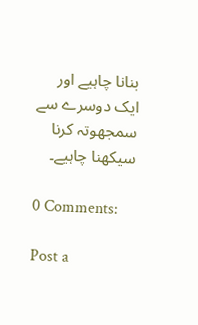بنانا چاہیے اور ایک دوسرے سے سمجھوتہ کرنا سیکھنا چاہیے۔

0 Comments:

Post a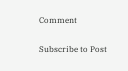Comment

Subscribe to Post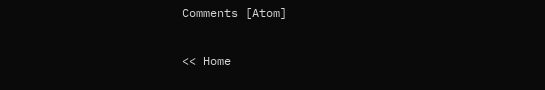Comments [Atom]

<< Home